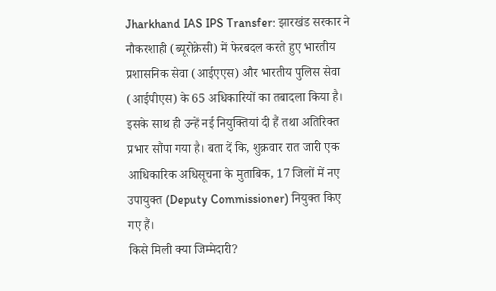Jharkhand IAS IPS Transfer: झारखंड सरकार ने नौकरशाही (ब्यूरोक्रेसी) में फेरबदल करते हुए भारतीय प्रशासनिक सेवा (आईएएस) और भारतीय पुलिस सेवा (आईपीएस) के 65 अधिकारियों का तबादला किया है। इसके साथ ही उन्हें नई नियुक्तियां दी हैं तथा अतिरिक्त प्रभार सौंपा गया है। बता दें कि, शुक्रवार रात जारी एक आधिकारिक अधिसूचना के मुताबिक, 17 जिलों में नए उपायुक्त (Deputy Commissioner) नियुक्त किए गए हैं।
किसे मिली क्या जिम्मेदारी?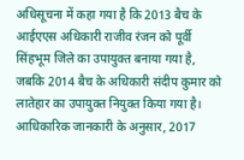अधिसूचना में कहा गया है कि 2013 बैच के आईएएस अधिकारी राजीव रंजन को पूर्वी सिंहभूम जिले का उपायुक्त बनाया गया है, जबकि 2014 बैच के अधिकारी संदीप कुमार को लातेहार का उपायुक्त नियुक्त किया गया है। आधिकारिक जानकारी के अनुसार, 2017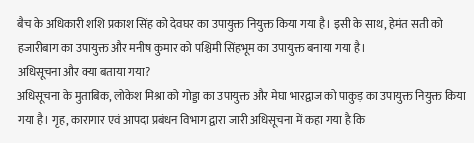बैच के अधिकारी शशि प्रकाश सिंह को देवघर का उपायुक्त नियुक्त किया गया है। इसी के साथ, हेमंत सती को हजारीबाग का उपायुक्त और मनीष कुमार को पश्चिमी सिंहभूम का उपायुक्त बनाया गया है।
अधिसूचना और क्या बताया गया?
अधिसूचना के मुताबिक, लोकेश मिश्रा को गोड्डा का उपायुक्त और मेघा भारद्वाज को पाकुड़ का उपायुक्त नियुक्त किया गया है। गृह, कारागार एवं आपदा प्रबंधन विभाग द्वारा जारी अधिसूचना में कहा गया है कि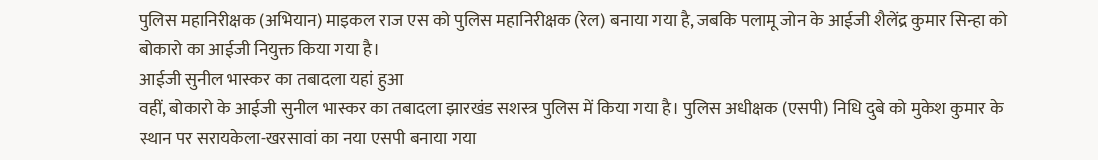पुलिस महानिरीक्षक (अभियान) माइकल राज एस को पुलिस महानिरीक्षक (रेल) बनाया गया है, जबकि पलामू जोन के आईजी शैलेंद्र कुमार सिन्हा को बोकारो का आईजी नियुक्त किया गया है।
आईजी सुनील भास्कर का तबादला यहां हुआ
वहीं, बोकारो के आईजी सुनील भास्कर का तबादला झारखंड सशस्त्र पुलिस में किया गया है। पुलिस अधीक्षक (एसपी) निधि दुबे को मुकेश कुमार के स्थान पर सरायकेला-खरसावां का नया एसपी बनाया गया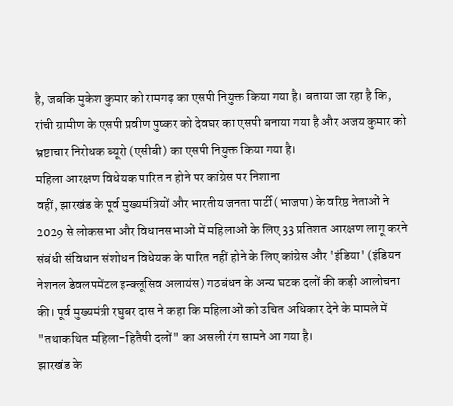है, जबकि मुकेश कुमार को रामगढ़ का एसपी नियुक्त किया गया है। बताया जा रहा है कि, रांची ग्रामीण के एसपी प्रवीण पुष्कर को देवघर का एसपी बनाया गया है और अजय कुमार को भ्रष्टाचार निरोधक ब्यूरो (एसीबी) का एसपी नियुक्त किया गया है।
महिला आरक्षण विधेयक पारित न होने पर कांग्रेस पर निशाना
वहीं, झारखंड के पूर्व मुख्यमंत्रियों और भारतीय जनता पार्टी (भाजपा) के वरिष्ठ नेताओं ने 2029 से लोकसभा और विधानसभाओं में महिलाओं के लिए 33 प्रतिशत आरक्षण लागू करने संबंधी संविधान संशोधन विधेयक के पारित नहीं होने के लिए कांग्रेस और 'इंडिया' (इंडियन नेशनल डेवलपमेंटल इन्क्लूसिव अलायंस) गठबंधन के अन्य घटक दलों की कड़ी आलोचना की। पूर्व मुख्यमंत्री रघुबर दास ने कहा कि महिलाओं को उचित अधिकार देने के मामले में "तथाकथित महिला-हितैषी दलों" का असली रंग सामने आ गया है।
झारखंड के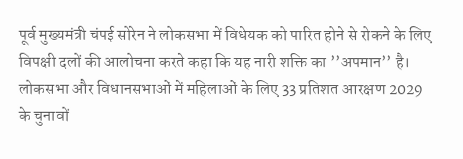पूर्व मुख्यमंत्री चंपई सोरेन ने लोकसभा में विधेयक को पारित होने से रोकने के लिए विपक्षी दलों की आलोचना करते कहा कि यह नारी शक्ति का ’’अपमान’’ है। लोकसभा और विधानसभाओं में महिलाओं के लिए 33 प्रतिशत आरक्षण 2029 के चुनावों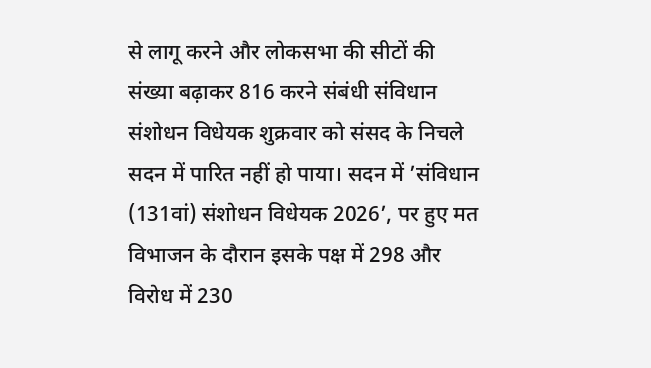से लागू करने और लोकसभा की सीटों की संख्या बढ़ाकर 816 करने संबंधी संविधान संशोधन विधेयक शुक्रवार को संसद के निचले सदन में पारित नहीं हो पाया। सदन में ’संविधान (131वां) संशोधन विधेयक 2026’, पर हुए मत विभाजन के दौरान इसके पक्ष में 298 और विरोध में 230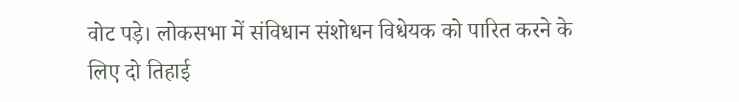वोट पड़े। लोकसभा में संविधान संशोधन विधेयक को पारित करने के लिए दो तिहाई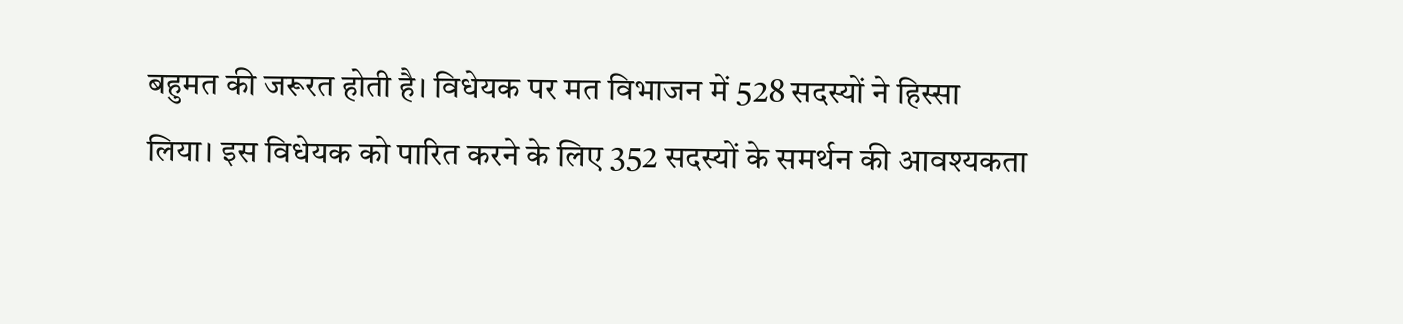बहुमत की जरूरत होती है। विधेयक पर मत विभाजन में 528 सदस्यों ने हिस्सा लिया। इस विधेयक को पारित करने के लिए 352 सदस्यों के समर्थन की आवश्यकता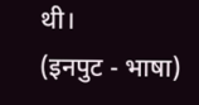थी।
(इनपुट - भाषा)